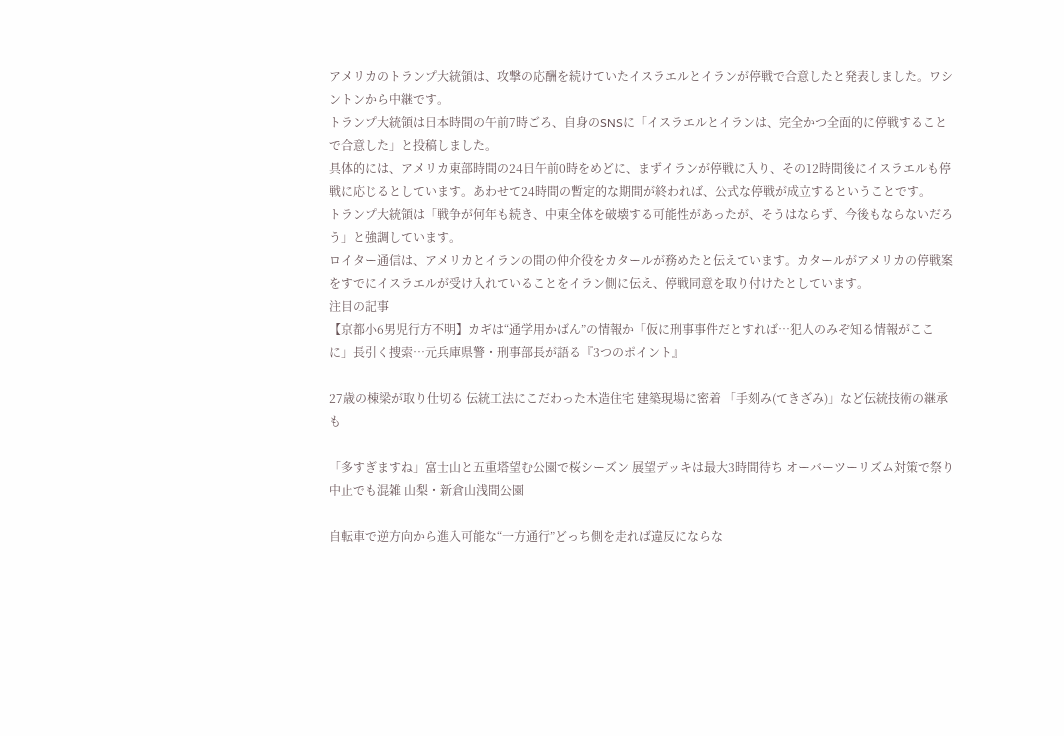アメリカのトランプ大統領は、攻撃の応酬を続けていたイスラエルとイランが停戦で合意したと発表しました。ワシントンから中継です。
トランプ大統領は日本時間の午前7時ごろ、自身のSNSに「イスラエルとイランは、完全かつ全面的に停戦することで合意した」と投稿しました。
具体的には、アメリカ東部時間の24日午前0時をめどに、まずイランが停戦に入り、その12時間後にイスラエルも停戦に応じるとしています。あわせて24時間の暫定的な期間が終われば、公式な停戦が成立するということです。
トランプ大統領は「戦争が何年も続き、中東全体を破壊する可能性があったが、そうはならず、今後もならないだろう」と強調しています。
ロイター通信は、アメリカとイランの間の仲介役をカタールが務めたと伝えています。カタールがアメリカの停戦案をすでにイスラエルが受け入れていることをイラン側に伝え、停戦同意を取り付けたとしています。
注目の記事
【京都小6男児行方不明】カギは“通学用かばん”の情報か「仮に刑事事件だとすれば…犯人のみぞ知る情報がここに」長引く捜索…元兵庫県警・刑事部長が語る『3つのポイント』

27歳の棟梁が取り仕切る 伝統工法にこだわった木造住宅 建築現場に密着 「手刻み(てきざみ)」など伝統技術の継承も

「多すぎますね」富士山と五重塔望む公園で桜シーズン 展望デッキは最大3時間待ち オーバーツーリズム対策で祭り中止でも混雑 山梨・新倉山浅間公園

自転車で逆方向から進入可能な“一方通行”どっち側を走れば違反にならな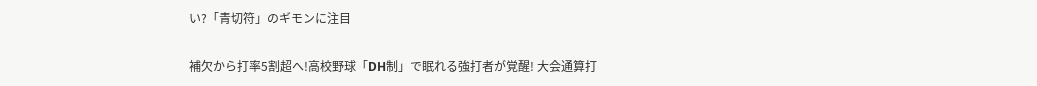い?「青切符」のギモンに注目

補欠から打率5割超へ!高校野球「DH制」で眠れる強打者が覚醒! 大会通算打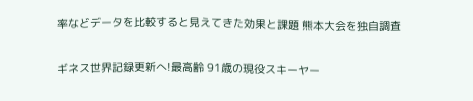率などデータを比較すると見えてきた効果と課題 熊本大会を独自調査

ギネス世界記録更新へ!最高齢 91歳の現役スキーヤー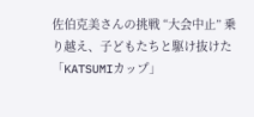佐伯克美さんの挑戦 “大会中止” 乗り越え、子どもたちと駆け抜けた「KATSUMIカップ」